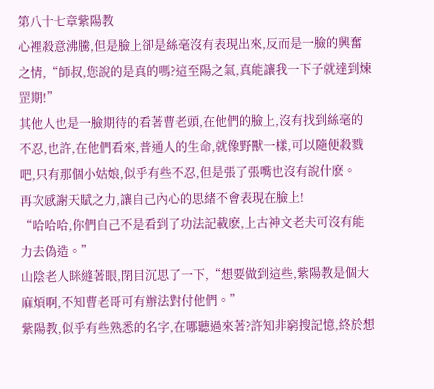第八十七章紫陽教
心裡殺意沸騰,但是臉上卻是絲毫沒有表現出來,反而是一臉的興奮之情,“師叔,您說的是真的嗎?這至陽之氣,真能讓我一下子就達到煉罡期!”
其他人也是一臉期待的看著曹老頭,在他們的臉上,沒有找到絲毫的不忍,也許,在他們看來,普通人的生命,就像野獸一樣,可以隨便殺戮吧,只有那個小姑娘,似乎有些不忍,但是張了張嘴也沒有說什麽。
再次感謝天賦之力,讓自己內心的思緒不會表現在臉上!
“哈哈哈,你們自己不是看到了功法記載麽,上古神文老夫可沒有能力去偽造。”
山陰老人眯縫著眼,閉目沉思了一下,“想要做到這些,紫陽教是個大麻煩啊,不知曹老哥可有辦法對付他們。”
紫陽教,似乎有些熟悉的名字,在哪聽過來著?許知非窮搜記憶,終於想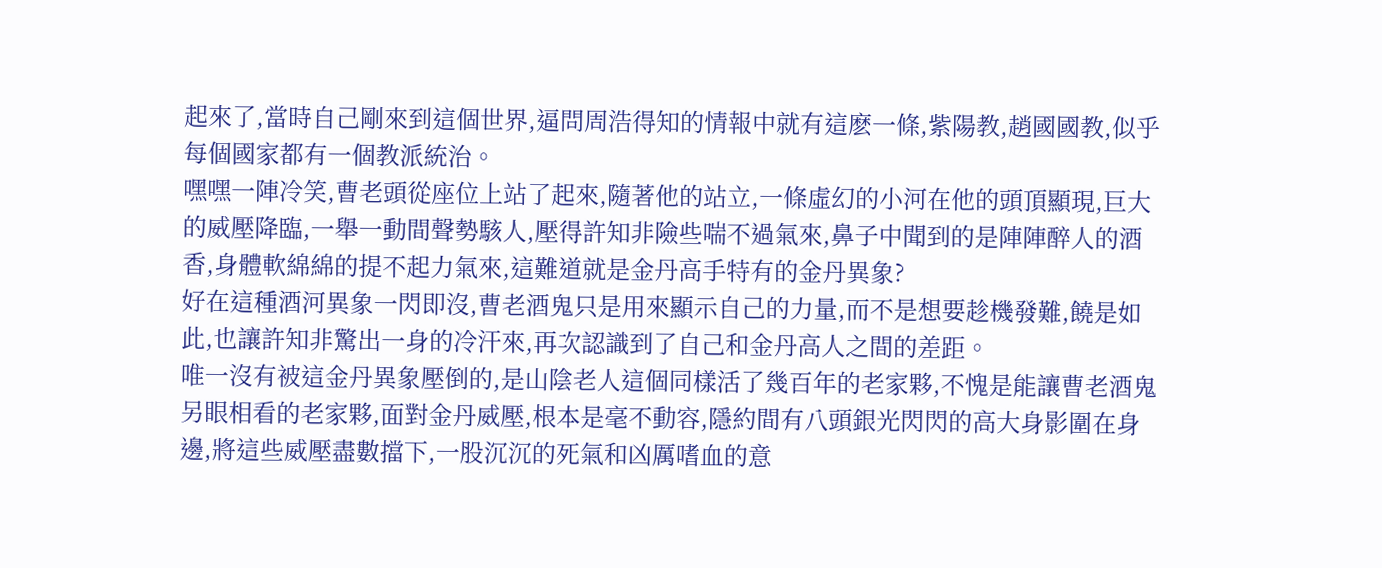起來了,當時自己剛來到這個世界,逼問周浩得知的情報中就有這麽一條,紫陽教,趙國國教,似乎每個國家都有一個教派統治。
嘿嘿一陣冷笑,曹老頭從座位上站了起來,隨著他的站立,一條虛幻的小河在他的頭頂顯現,巨大的威壓降臨,一舉一動間聲勢駭人,壓得許知非險些喘不過氣來,鼻子中聞到的是陣陣醉人的酒香,身體軟綿綿的提不起力氣來,這難道就是金丹高手特有的金丹異象?
好在這種酒河異象一閃即沒,曹老酒鬼只是用來顯示自己的力量,而不是想要趁機發難,饒是如此,也讓許知非驚出一身的冷汗來,再次認識到了自己和金丹高人之間的差距。
唯一沒有被這金丹異象壓倒的,是山陰老人這個同樣活了幾百年的老家夥,不愧是能讓曹老酒鬼另眼相看的老家夥,面對金丹威壓,根本是毫不動容,隱約間有八頭銀光閃閃的高大身影圍在身邊,將這些威壓盡數擋下,一股沉沉的死氣和凶厲嗜血的意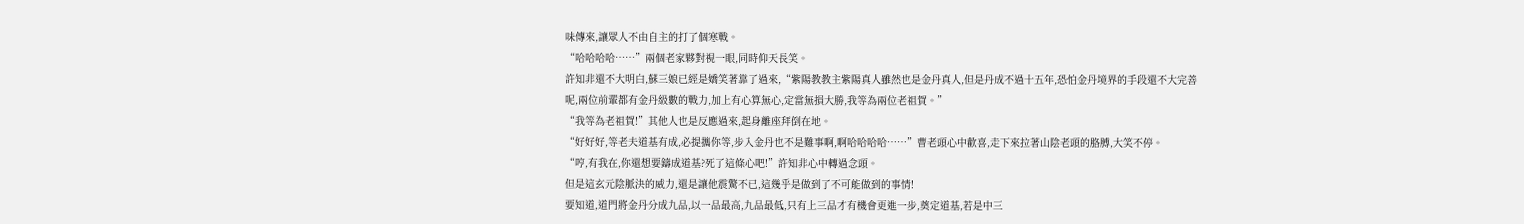味傳來,讓眾人不由自主的打了個寒戰。
“哈哈哈哈……”兩個老家夥對視一眼,同時仰天長笑。
許知非還不大明白,蘇三娘已經是嬌笑著靠了過來,“紫陽教教主紫陽真人雖然也是金丹真人,但是丹成不過十五年,恐怕金丹境界的手段還不大完善呢,兩位前輩都有金丹級數的戰力,加上有心算無心,定當無損大勝,我等為兩位老祖賀。”
“我等為老祖賀!”其他人也是反應過來,起身離座拜倒在地。
“好好好,等老夫道基有成,必提攜你等,步入金丹也不是難事啊,啊哈哈哈哈……”曹老頭心中歡喜,走下來拉著山陰老頭的胳膊,大笑不停。
“哼,有我在,你還想要鑄成道基?死了這條心吧!”許知非心中轉過念頭。
但是這玄元陰脈決的威力,還是讓他震驚不已,這幾乎是做到了不可能做到的事情!
要知道,道門將金丹分成九品,以一品最高,九品最低,只有上三品才有機會更進一步,奠定道基,若是中三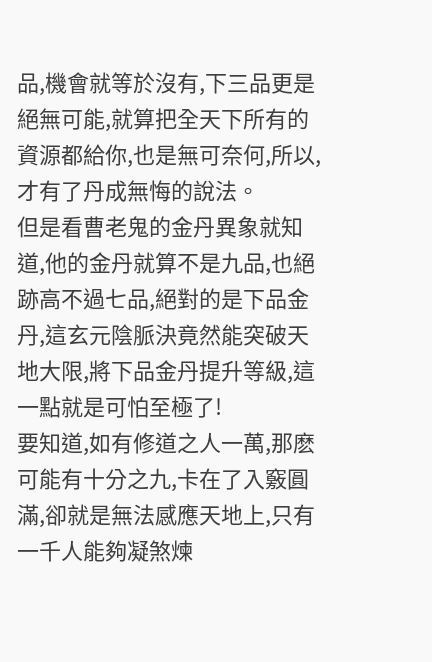品,機會就等於沒有,下三品更是絕無可能,就算把全天下所有的資源都給你,也是無可奈何,所以,才有了丹成無悔的說法。
但是看曹老鬼的金丹異象就知道,他的金丹就算不是九品,也絕跡高不過七品,絕對的是下品金丹,這玄元陰脈決竟然能突破天地大限,將下品金丹提升等級,這一點就是可怕至極了!
要知道,如有修道之人一萬,那麽可能有十分之九,卡在了入竅圓滿,卻就是無法感應天地上,只有一千人能夠凝煞煉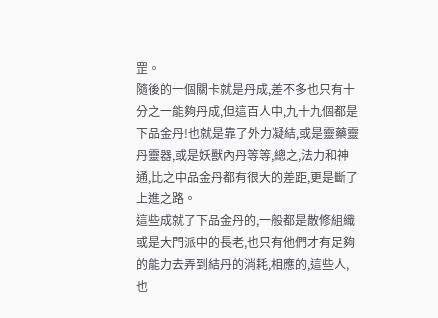罡。
隨後的一個關卡就是丹成,差不多也只有十分之一能夠丹成,但這百人中,九十九個都是下品金丹!也就是靠了外力凝結,或是靈藥靈丹靈器,或是妖獸內丹等等,總之,法力和神通,比之中品金丹都有很大的差距,更是斷了上進之路。
這些成就了下品金丹的,一般都是散修組織或是大門派中的長老,也只有他們才有足夠的能力去弄到結丹的消耗,相應的,這些人,也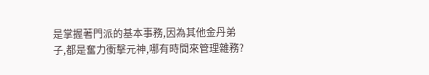是掌握著門派的基本事務,因為其他金丹弟子,都是奮力衝擊元神,哪有時間來管理雜務?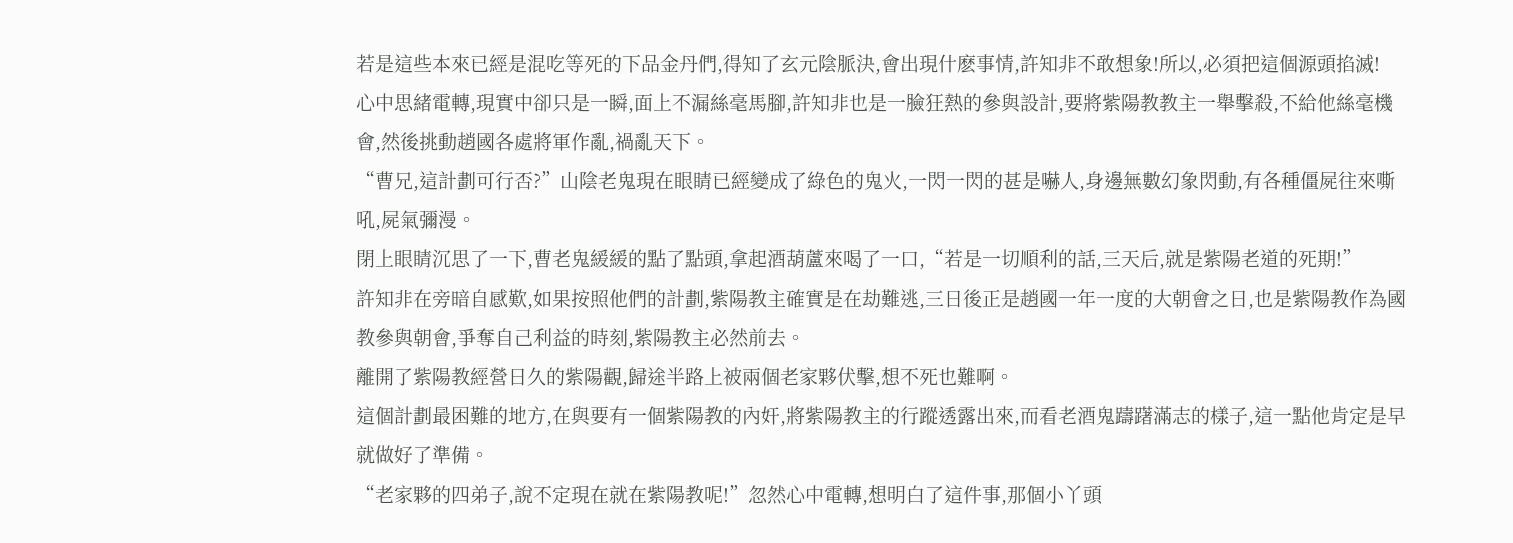若是這些本來已經是混吃等死的下品金丹們,得知了玄元陰脈決,會出現什麽事情,許知非不敢想象!所以,必須把這個源頭掐滅!
心中思緒電轉,現實中卻只是一瞬,面上不漏絲毫馬腳,許知非也是一臉狂熱的參與設計,要將紫陽教教主一舉擊殺,不給他絲毫機會,然後挑動趙國各處將軍作亂,禍亂天下。
“曹兄,這計劃可行否?”山陰老鬼現在眼睛已經變成了綠色的鬼火,一閃一閃的甚是嚇人,身邊無數幻象閃動,有各種僵屍往來嘶吼,屍氣彌漫。
閉上眼睛沉思了一下,曹老鬼緩緩的點了點頭,拿起酒葫蘆來喝了一口,“若是一切順利的話,三天后,就是紫陽老道的死期!”
許知非在旁暗自感歎,如果按照他們的計劃,紫陽教主確實是在劫難逃,三日後正是趙國一年一度的大朝會之日,也是紫陽教作為國教參與朝會,爭奪自己利益的時刻,紫陽教主必然前去。
離開了紫陽教經營日久的紫陽觀,歸途半路上被兩個老家夥伏擊,想不死也難啊。
這個計劃最困難的地方,在與要有一個紫陽教的內奸,將紫陽教主的行蹤透露出來,而看老酒鬼躊躇滿志的樣子,這一點他肯定是早就做好了準備。
“老家夥的四弟子,說不定現在就在紫陽教呢!”忽然心中電轉,想明白了這件事,那個小丫頭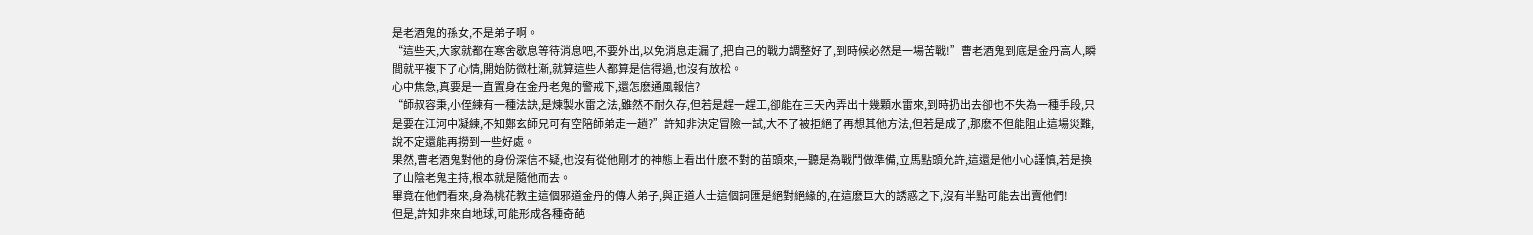是老酒鬼的孫女,不是弟子啊。
“這些天,大家就都在寒舍歇息等待消息吧,不要外出,以免消息走漏了,把自己的戰力調整好了,到時候必然是一場苦戰!”曹老酒鬼到底是金丹高人,瞬間就平複下了心情,開始防微杜漸,就算這些人都算是信得過,也沒有放松。
心中焦急,真要是一直置身在金丹老鬼的警戒下,還怎麽通風報信?
“師叔容秉,小侄練有一種法訣,是煉製水雷之法,雖然不耐久存,但若是趕一趕工,卻能在三天內弄出十幾顆水雷來,到時扔出去卻也不失為一種手段,只是要在江河中凝練,不知鄭玄師兄可有空陪師弟走一趟?”許知非決定冒險一試,大不了被拒絕了再想其他方法,但若是成了,那麽不但能阻止這場災難,說不定還能再撈到一些好處。
果然,曹老酒鬼對他的身份深信不疑,也沒有從他剛才的神態上看出什麽不對的苗頭來,一聽是為戰鬥做準備,立馬點頭允許,這還是他小心謹慎,若是換了山陰老鬼主持,根本就是隨他而去。
畢竟在他們看來,身為桃花教主這個邪道金丹的傳人弟子,與正道人士這個詞匯是絕對絕緣的,在這麽巨大的誘惑之下,沒有半點可能去出賣他們!
但是,許知非來自地球,可能形成各種奇葩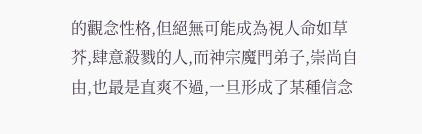的觀念性格,但絕無可能成為視人命如草芥,肆意殺戮的人,而神宗魔門弟子,崇尚自由,也最是直爽不過,一旦形成了某種信念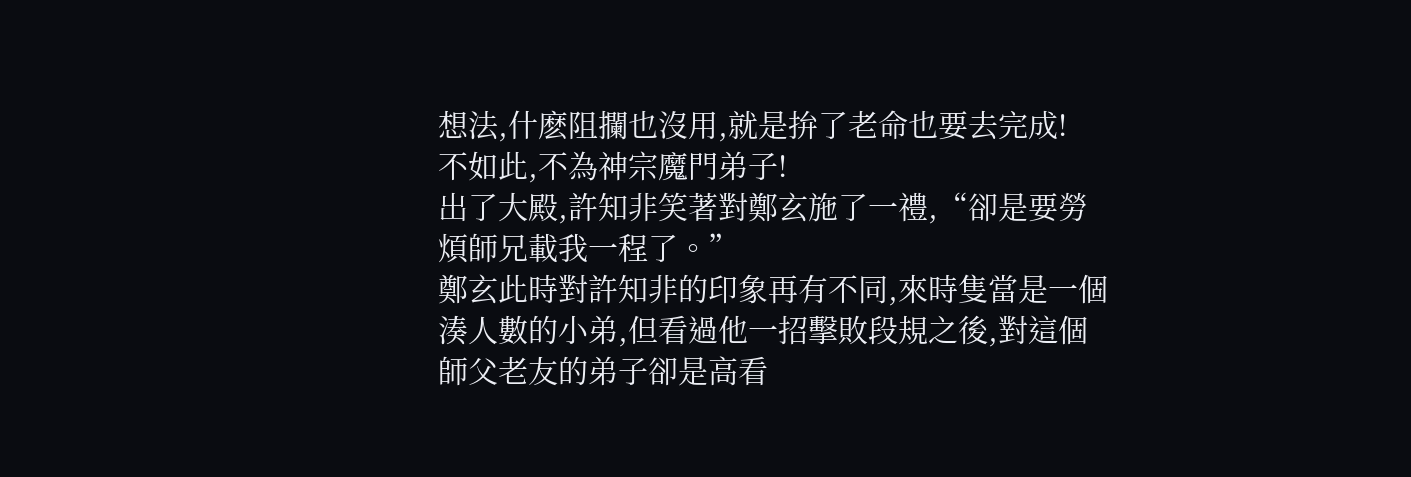想法,什麽阻攔也沒用,就是拚了老命也要去完成!
不如此,不為神宗魔門弟子!
出了大殿,許知非笑著對鄭玄施了一禮,“卻是要勞煩師兄載我一程了。”
鄭玄此時對許知非的印象再有不同,來時隻當是一個湊人數的小弟,但看過他一招擊敗段規之後,對這個師父老友的弟子卻是高看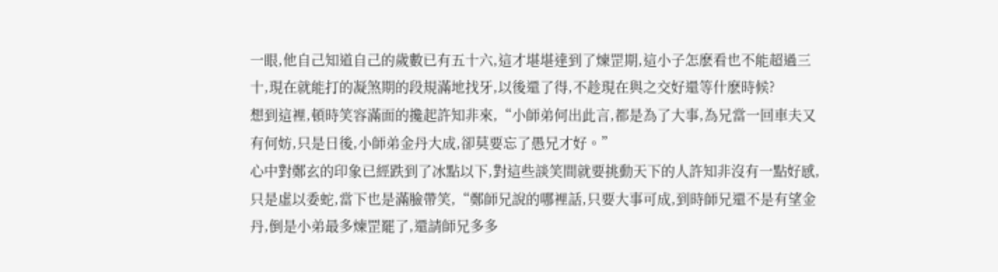一眼,他自己知道自己的歲數已有五十六,這才堪堪達到了煉罡期,這小子怎麽看也不能超過三十,現在就能打的凝煞期的段規滿地找牙,以後還了得,不趁現在與之交好還等什麽時候?
想到這裡,頓時笑容滿面的攙起許知非來,“小師弟何出此言,都是為了大事,為兄當一回車夫又有何妨,只是日後,小師弟金丹大成,卻莫要忘了愚兄才好。”
心中對鄭玄的印象已經跌到了冰點以下,對這些談笑間就要挑動天下的人許知非沒有一點好感,只是虛以委蛇,當下也是滿臉帶笑,“鄭師兄說的哪裡話,只要大事可成,到時師兄還不是有望金丹,倒是小弟最多煉罡罷了,還請師兄多多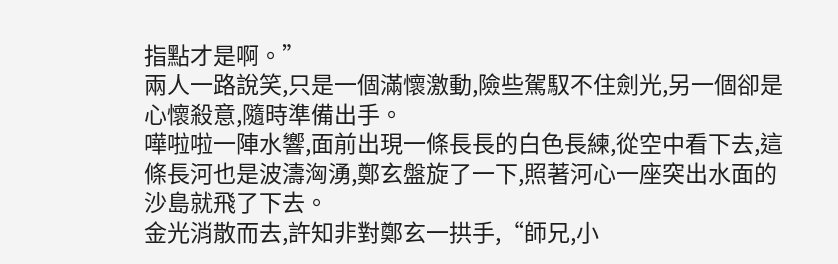指點才是啊。”
兩人一路說笑,只是一個滿懷激動,險些駕馭不住劍光,另一個卻是心懷殺意,隨時準備出手。
嘩啦啦一陣水響,面前出現一條長長的白色長練,從空中看下去,這條長河也是波濤洶湧,鄭玄盤旋了一下,照著河心一座突出水面的沙島就飛了下去。
金光消散而去,許知非對鄭玄一拱手,“師兄,小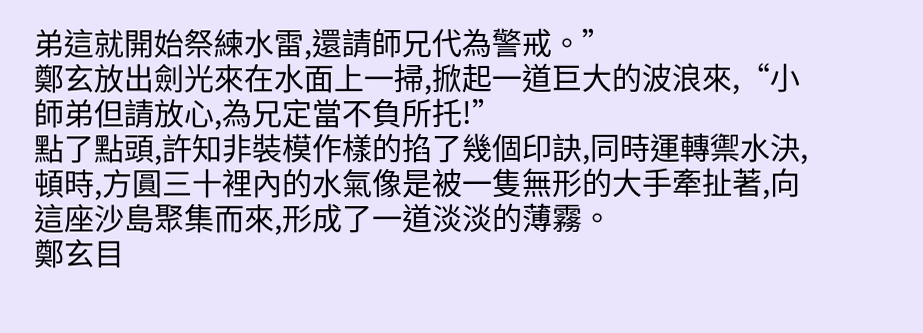弟這就開始祭練水雷,還請師兄代為警戒。”
鄭玄放出劍光來在水面上一掃,掀起一道巨大的波浪來,“小師弟但請放心,為兄定當不負所托!”
點了點頭,許知非裝模作樣的掐了幾個印訣,同時運轉禦水決,頓時,方圓三十裡內的水氣像是被一隻無形的大手牽扯著,向這座沙島聚集而來,形成了一道淡淡的薄霧。
鄭玄目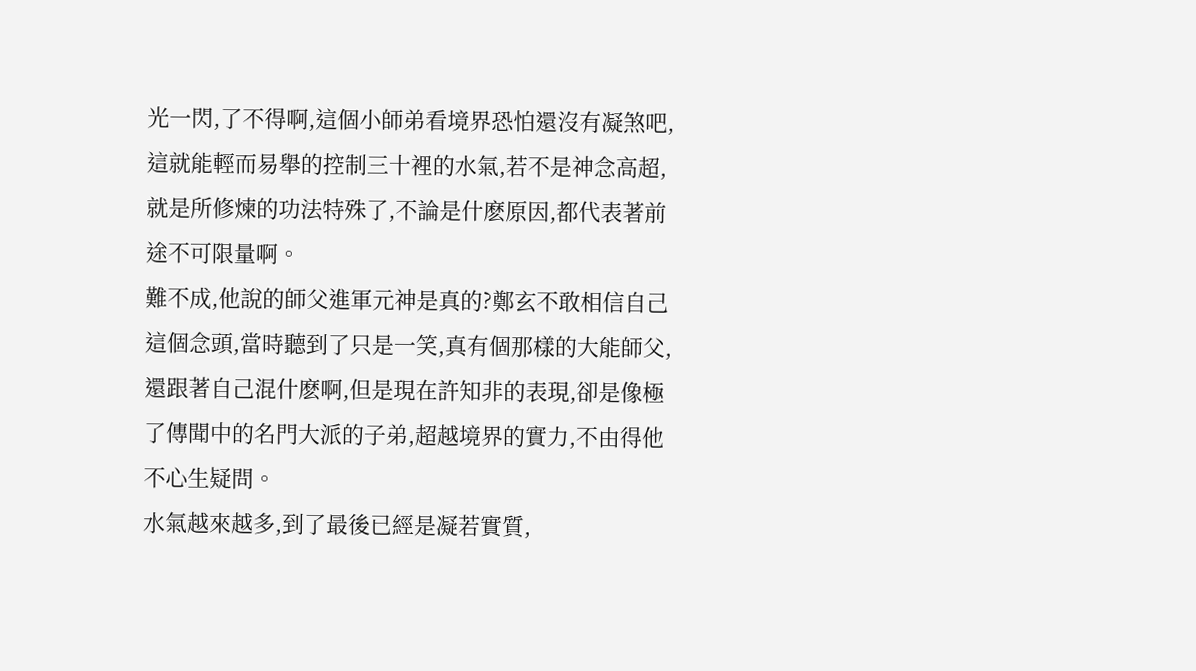光一閃,了不得啊,這個小師弟看境界恐怕還沒有凝煞吧,這就能輕而易舉的控制三十裡的水氣,若不是神念高超,就是所修煉的功法特殊了,不論是什麽原因,都代表著前途不可限量啊。
難不成,他說的師父進軍元神是真的?鄭玄不敢相信自己這個念頭,當時聽到了只是一笑,真有個那樣的大能師父,還跟著自己混什麽啊,但是現在許知非的表現,卻是像極了傳聞中的名門大派的子弟,超越境界的實力,不由得他不心生疑問。
水氣越來越多,到了最後已經是凝若實質,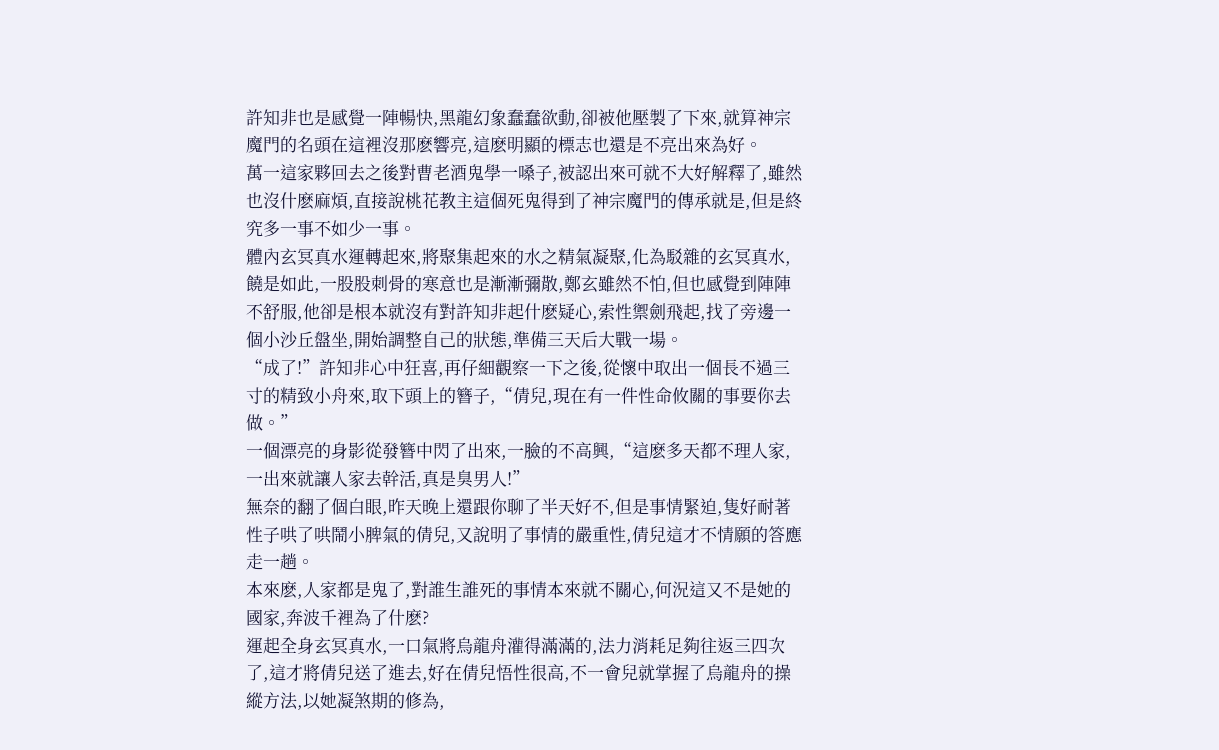許知非也是感覺一陣暢快,黑龍幻象蠢蠢欲動,卻被他壓製了下來,就算神宗魔門的名頭在這裡沒那麽響亮,這麽明顯的標志也還是不亮出來為好。
萬一這家夥回去之後對曹老酒鬼學一嗓子,被認出來可就不大好解釋了,雖然也沒什麽麻煩,直接說桃花教主這個死鬼得到了神宗魔門的傳承就是,但是終究多一事不如少一事。
體內玄冥真水運轉起來,將聚集起來的水之精氣凝聚,化為駁雜的玄冥真水,饒是如此,一股股刺骨的寒意也是漸漸彌散,鄭玄雖然不怕,但也感覺到陣陣不舒服,他卻是根本就沒有對許知非起什麽疑心,索性禦劍飛起,找了旁邊一個小沙丘盤坐,開始調整自己的狀態,準備三天后大戰一場。
“成了!”許知非心中狂喜,再仔細觀察一下之後,從懷中取出一個長不過三寸的精致小舟來,取下頭上的簪子,“倩兒,現在有一件性命攸關的事要你去做。”
一個漂亮的身影從發簪中閃了出來,一臉的不高興,“這麽多天都不理人家,一出來就讓人家去幹活,真是臭男人!”
無奈的翻了個白眼,昨天晚上還跟你聊了半天好不,但是事情緊迫,隻好耐著性子哄了哄鬧小脾氣的倩兒,又說明了事情的嚴重性,倩兒這才不情願的答應走一趟。
本來麽,人家都是鬼了,對誰生誰死的事情本來就不關心,何況這又不是她的國家,奔波千裡為了什麽?
運起全身玄冥真水,一口氣將烏龍舟灌得滿滿的,法力消耗足夠往返三四次了,這才將倩兒送了進去,好在倩兒悟性很高,不一會兒就掌握了烏龍舟的操縱方法,以她凝煞期的修為,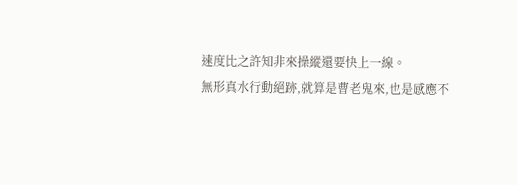速度比之許知非來操縱還要快上一線。
無形真水行動絕跡,就算是曹老鬼來,也是感應不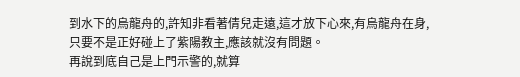到水下的烏龍舟的,許知非看著倩兒走遠,這才放下心來,有烏龍舟在身,只要不是正好碰上了紫陽教主,應該就沒有問題。
再說到底自己是上門示警的,就算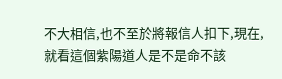不大相信,也不至於將報信人扣下,現在,就看這個紫陽道人是不是命不該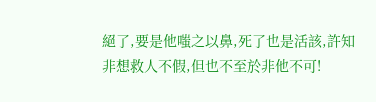絕了,要是他嗤之以鼻,死了也是活該,許知非想救人不假,但也不至於非他不可!